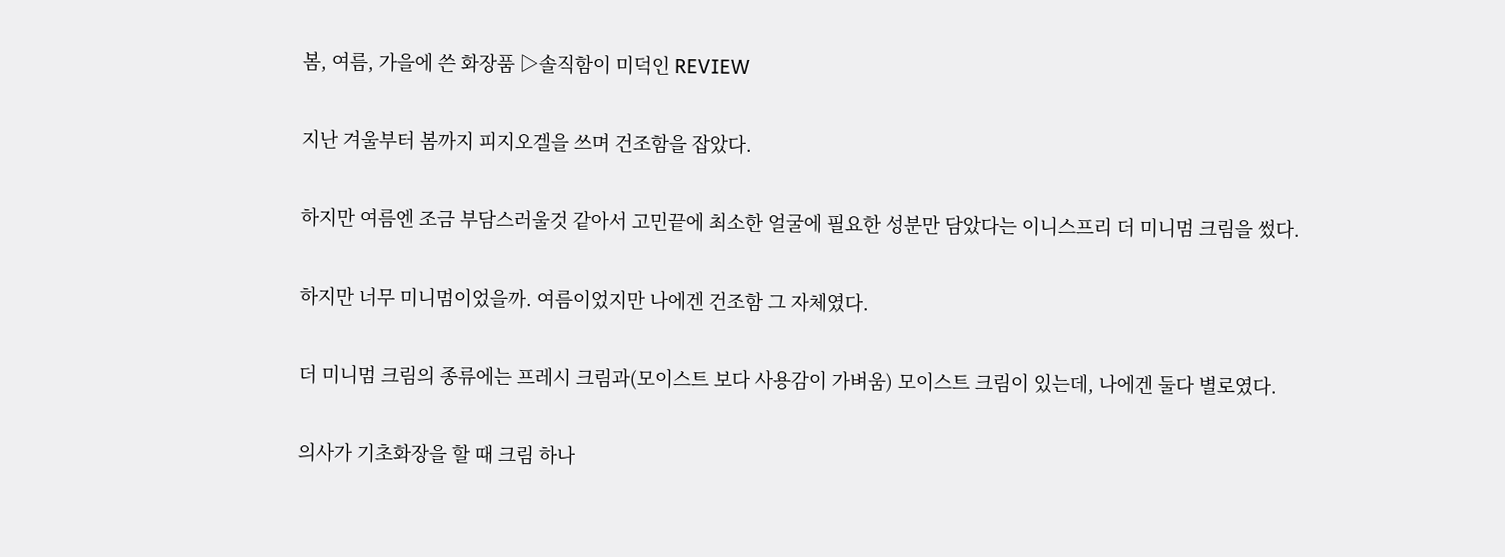봄, 여름, 가을에 쓴 화장품 ▷솔직함이 미덕인 REVIEW

지난 겨울부터 봄까지 피지오겔을 쓰며 건조함을 잡았다.

하지만 여름엔 조금 부담스러울것 같아서 고민끝에 최소한 얼굴에 필요한 성분만 담았다는 이니스프리 더 미니멈 크림을 썼다.

하지만 너무 미니멈이었을까. 여름이었지만 나에겐 건조함 그 자체였다.

더 미니멈 크림의 종류에는 프레시 크림과(모이스트 보다 사용감이 가벼움) 모이스트 크림이 있는데, 나에겐 둘다 별로였다.

의사가 기초화장을 할 때 크림 하나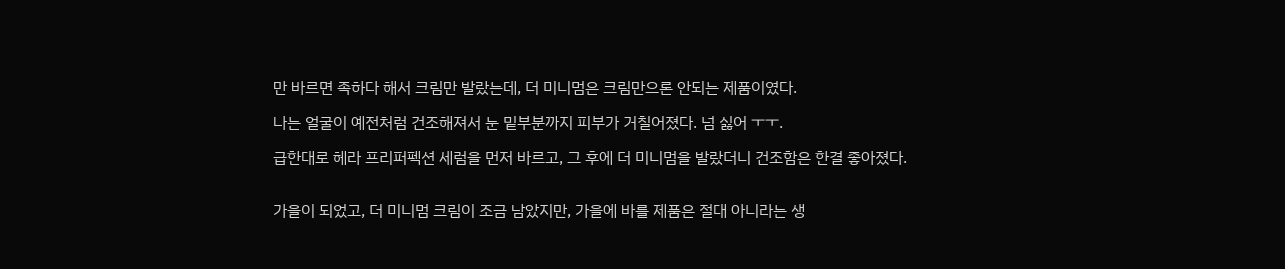만 바르면 족하다 해서 크림만 발랐는데, 더 미니멈은 크림만으론 안되는 제품이였다.

나는 얼굴이 예전처럼 건조해져서 눈 밑부분까지 피부가 거칠어졌다. 넘 싫어 ㅜㅜ.

급한대로 헤라 프리퍼펙션 세럼을 먼저 바르고, 그 후에 더 미니멈을 발랐더니 건조함은 한결 좋아졌다.


가을이 되었고, 더 미니멈 크림이 조금 남았지만, 가을에 바를 제품은 절대 아니라는 생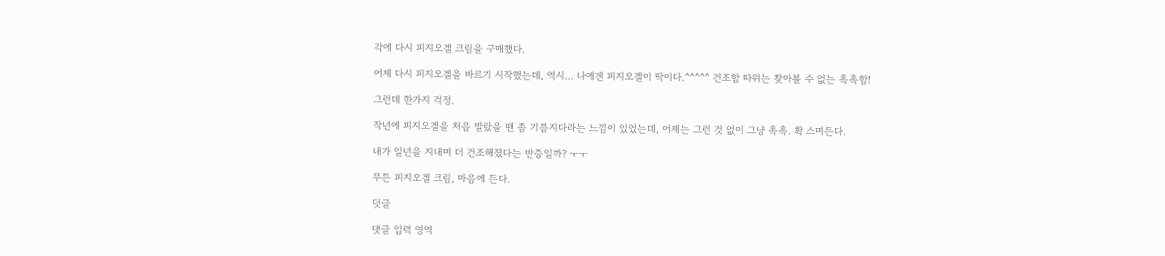각에 다시 피지오겔 크림을 구매했다.

어제 다시 피지오겔을 바르기 시작했는데, 역시... 나에겐 피지오겔이 딱이다.^^^^^ 건조함 따위는 찾아볼 수 없는 촉촉함!

그런데 한가지 걱정.

작년에 피지오겔을 처음 발랐을 땐 좀 기름지다라는 느낌이 있었는데, 어제는 그런 것 없이 그냥 촉촉. 확 스며든다.

내가 일년을 지내며 더 건조해졌다는 반증일까? ㅜㅜ

무튼 피지오겔 크림, 마음에 든다.

덧글

댓글 입력 영역